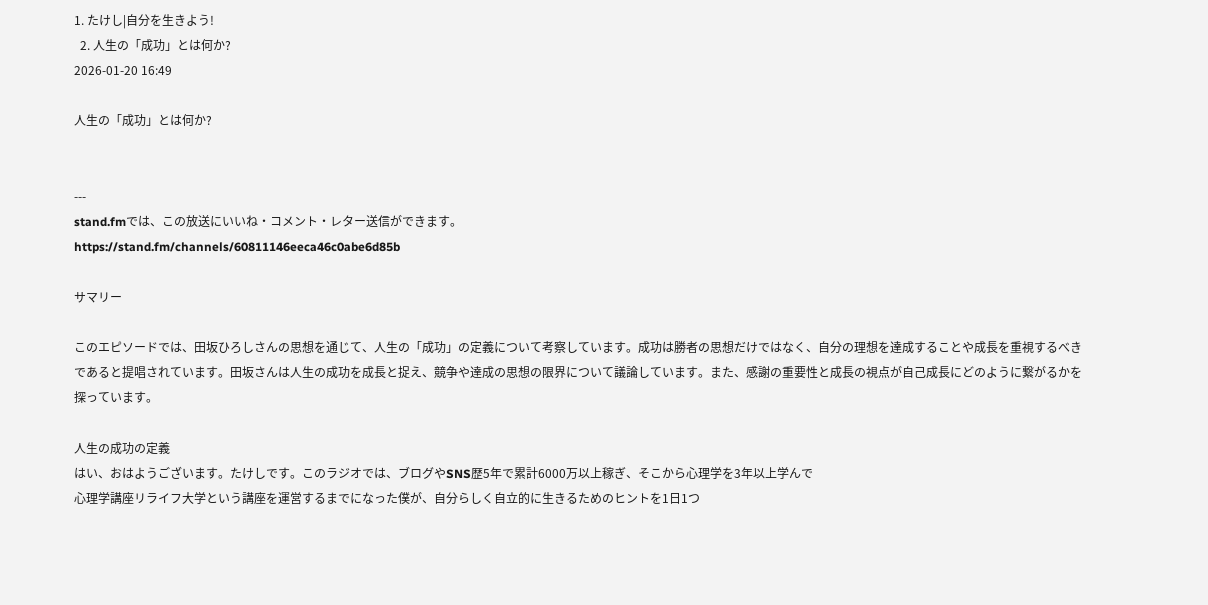1. たけし|自分を生きよう!
  2. 人生の「成功」とは何か?
2026-01-20 16:49

人生の「成功」とは何か?


---
stand.fmでは、この放送にいいね・コメント・レター送信ができます。
https://stand.fm/channels/60811146eeca46c0abe6d85b

サマリー

このエピソードでは、田坂ひろしさんの思想を通じて、人生の「成功」の定義について考察しています。成功は勝者の思想だけではなく、自分の理想を達成することや成長を重視するべきであると提唱されています。田坂さんは人生の成功を成長と捉え、競争や達成の思想の限界について議論しています。また、感謝の重要性と成長の視点が自己成長にどのように繋がるかを探っています。

人生の成功の定義
はい、おはようございます。たけしです。このラジオでは、ブログやSNS歴5年で累計6000万以上稼ぎ、そこから心理学を3年以上学んで
心理学講座リライフ大学という講座を運営するまでになった僕が、自分らしく自立的に生きるためのヒントを1日1つ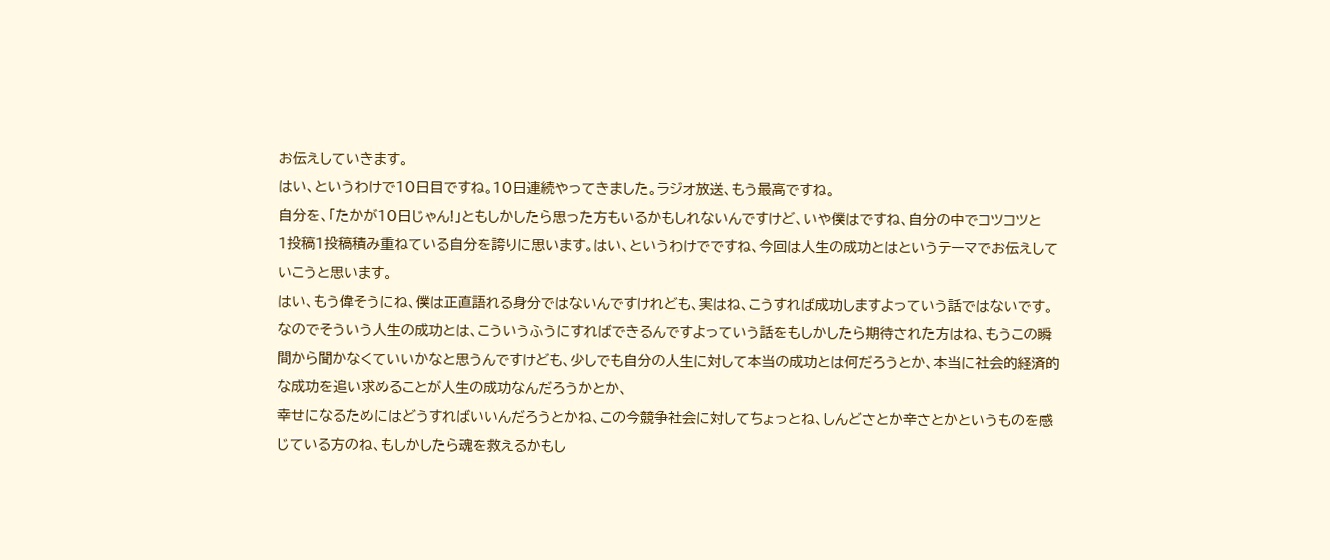お伝えしていきます。
はい、というわけで10日目ですね。10日連続やってきました。ラジオ放送、もう最高ですね。
自分を、「たかが10日じゃん!」ともしかしたら思った方もいるかもしれないんですけど、いや僕はですね、自分の中でコツコツと
1投稿1投稿積み重ねている自分を誇りに思います。はい、というわけでですね、今回は人生の成功とはというテーマでお伝えしていこうと思います。
はい、もう偉そうにね、僕は正直語れる身分ではないんですけれども、実はね、こうすれば成功しますよっていう話ではないです。
なのでそういう人生の成功とは、こういうふうにすればできるんですよっていう話をもしかしたら期待された方はね、もうこの瞬間から聞かなくていいかなと思うんですけども、少しでも自分の人生に対して本当の成功とは何だろうとか、本当に社会的経済的な成功を追い求めることが人生の成功なんだろうかとか、
幸せになるためにはどうすればいいんだろうとかね、この今競争社会に対してちょっとね、しんどさとか辛さとかというものを感じている方のね、もしかしたら魂を救えるかもし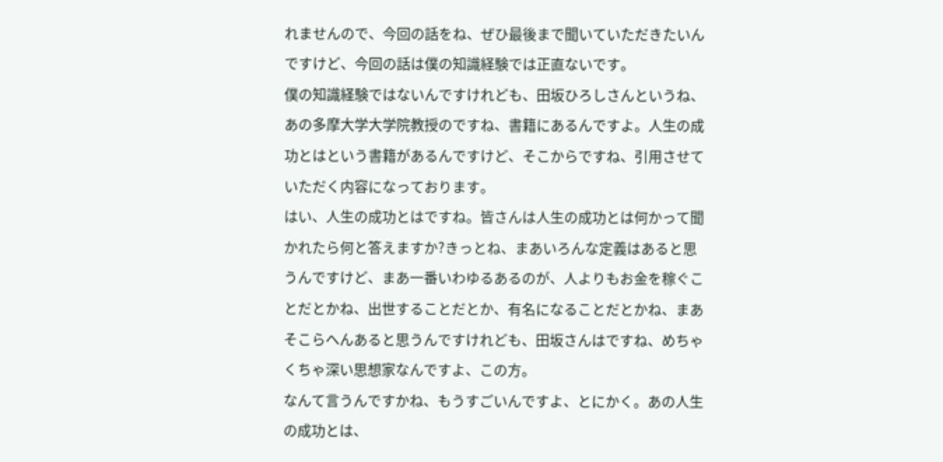れませんので、今回の話をね、ぜひ最後まで聞いていただきたいんですけど、今回の話は僕の知識経験では正直ないです。
僕の知識経験ではないんですけれども、田坂ひろしさんというね、あの多摩大学大学院教授のですね、書籍にあるんですよ。人生の成功とはという書籍があるんですけど、そこからですね、引用させていただく内容になっております。
はい、人生の成功とはですね。皆さんは人生の成功とは何かって聞かれたら何と答えますか?きっとね、まあいろんな定義はあると思うんですけど、まあ一番いわゆるあるのが、人よりもお金を稼ぐことだとかね、出世することだとか、有名になることだとかね、まあそこらへんあると思うんですけれども、田坂さんはですね、めちゃくちゃ深い思想家なんですよ、この方。
なんて言うんですかね、もうすごいんですよ、とにかく。あの人生の成功とは、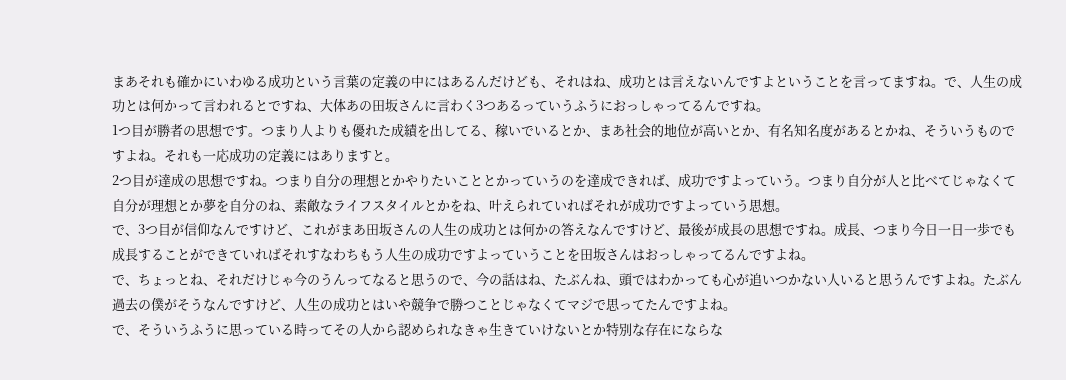まあそれも確かにいわゆる成功という言葉の定義の中にはあるんだけども、それはね、成功とは言えないんですよということを言ってますね。で、人生の成功とは何かって言われるとですね、大体あの田坂さんに言わく3つあるっていうふうにおっしゃってるんですね。
1つ目が勝者の思想です。つまり人よりも優れた成績を出してる、稼いでいるとか、まあ社会的地位が高いとか、有名知名度があるとかね、そういうものですよね。それも一応成功の定義にはありますと。
2つ目が達成の思想ですね。つまり自分の理想とかやりたいこととかっていうのを達成できれば、成功ですよっていう。つまり自分が人と比べてじゃなくて自分が理想とか夢を自分のね、素敵なライフスタイルとかをね、叶えられていればそれが成功ですよっていう思想。
で、3つ目が信仰なんですけど、これがまあ田坂さんの人生の成功とは何かの答えなんですけど、最後が成長の思想ですね。成長、つまり今日一日一歩でも成長することができていればそれすなわちもう人生の成功ですよっていうことを田坂さんはおっしゃってるんですよね。
で、ちょっとね、それだけじゃ今のうんってなると思うので、今の話はね、たぶんね、頭ではわかっても心が追いつかない人いると思うんですよね。たぶん過去の僕がそうなんですけど、人生の成功とはいや競争で勝つことじゃなくてマジで思ってたんですよね。
で、そういうふうに思っている時ってその人から認められなきゃ生きていけないとか特別な存在にならな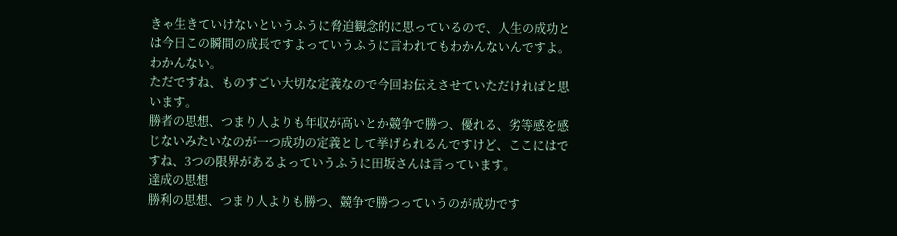きゃ生きていけないというふうに脅迫観念的に思っているので、人生の成功とは今日この瞬間の成長ですよっていうふうに言われてもわかんないんですよ。わかんない。
ただですね、ものすごい大切な定義なので今回お伝えさせていただければと思います。
勝者の思想、つまり人よりも年収が高いとか競争で勝つ、優れる、劣等感を感じないみたいなのが一つ成功の定義として挙げられるんですけど、ここにはですね、3つの限界があるよっていうふうに田坂さんは言っています。
達成の思想
勝利の思想、つまり人よりも勝つ、競争で勝つっていうのが成功です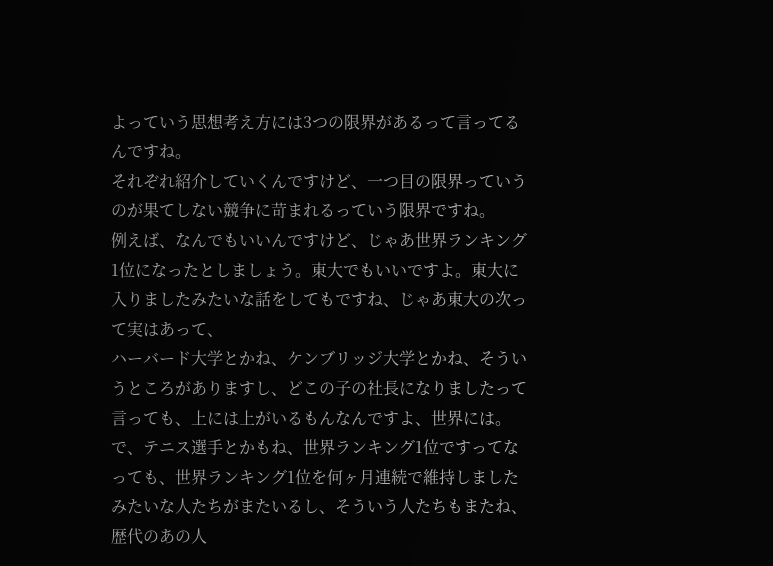よっていう思想考え方には3つの限界があるって言ってるんですね。
それぞれ紹介していくんですけど、一つ目の限界っていうのが果てしない競争に苛まれるっていう限界ですね。
例えば、なんでもいいんですけど、じゃあ世界ランキング1位になったとしましょう。東大でもいいですよ。東大に入りましたみたいな話をしてもですね、じゃあ東大の次って実はあって、
ハーバード大学とかね、ケンブリッジ大学とかね、そういうところがありますし、どこの子の社長になりましたって言っても、上には上がいるもんなんですよ、世界には。
で、テニス選手とかもね、世界ランキング1位ですってなっても、世界ランキング1位を何ヶ月連続で維持しましたみたいな人たちがまたいるし、そういう人たちもまたね、歴代のあの人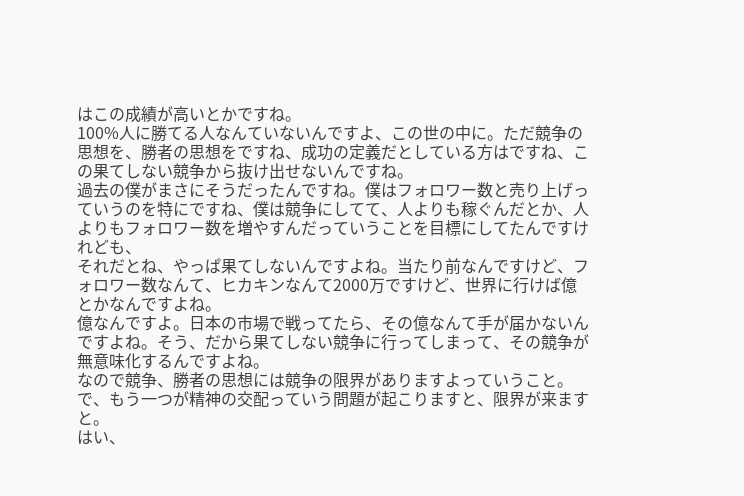はこの成績が高いとかですね。
100%人に勝てる人なんていないんですよ、この世の中に。ただ競争の思想を、勝者の思想をですね、成功の定義だとしている方はですね、この果てしない競争から抜け出せないんですね。
過去の僕がまさにそうだったんですね。僕はフォロワー数と売り上げっていうのを特にですね、僕は競争にしてて、人よりも稼ぐんだとか、人よりもフォロワー数を増やすんだっていうことを目標にしてたんですけれども、
それだとね、やっぱ果てしないんですよね。当たり前なんですけど、フォロワー数なんて、ヒカキンなんて2000万ですけど、世界に行けば億とかなんですよね。
億なんですよ。日本の市場で戦ってたら、その億なんて手が届かないんですよね。そう、だから果てしない競争に行ってしまって、その競争が無意味化するんですよね。
なので競争、勝者の思想には競争の限界がありますよっていうこと。で、もう一つが精神の交配っていう問題が起こりますと、限界が来ますと。
はい、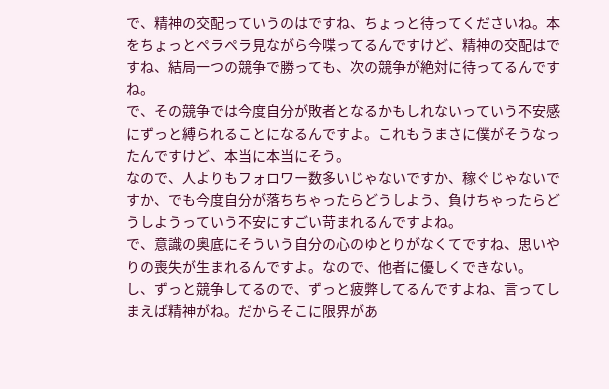で、精神の交配っていうのはですね、ちょっと待ってくださいね。本をちょっとペラペラ見ながら今喋ってるんですけど、精神の交配はですね、結局一つの競争で勝っても、次の競争が絶対に待ってるんですね。
で、その競争では今度自分が敗者となるかもしれないっていう不安感にずっと縛られることになるんですよ。これもうまさに僕がそうなったんですけど、本当に本当にそう。
なので、人よりもフォロワー数多いじゃないですか、稼ぐじゃないですか、でも今度自分が落ちちゃったらどうしよう、負けちゃったらどうしようっていう不安にすごい苛まれるんですよね。
で、意識の奥底にそういう自分の心のゆとりがなくてですね、思いやりの喪失が生まれるんですよ。なので、他者に優しくできない。
し、ずっと競争してるので、ずっと疲弊してるんですよね、言ってしまえば精神がね。だからそこに限界があ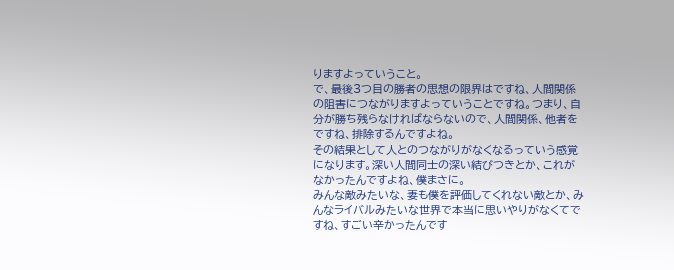りますよっていうこと。
で、最後3つ目の勝者の思想の限界はですね、人間関係の阻害につながりますよっていうことですね。つまり、自分が勝ち残らなければならないので、人間関係、他者をですね、排除するんですよね。
その結果として人とのつながりがなくなるっていう感覚になります。深い人間同士の深い結びつきとか、これがなかったんですよね、僕まさに。
みんな敵みたいな、妻も僕を評価してくれない敵とか、みんなライバルみたいな世界で本当に思いやりがなくてですね、すごい辛かったんです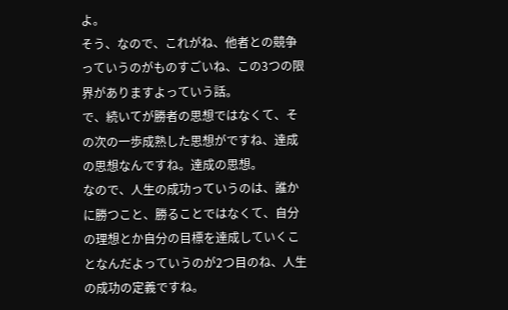よ。
そう、なので、これがね、他者との競争っていうのがものすごいね、この3つの限界がありますよっていう話。
で、続いてが勝者の思想ではなくて、その次の一歩成熟した思想がですね、達成の思想なんですね。達成の思想。
なので、人生の成功っていうのは、誰かに勝つこと、勝ることではなくて、自分の理想とか自分の目標を達成していくことなんだよっていうのが2つ目のね、人生の成功の定義ですね。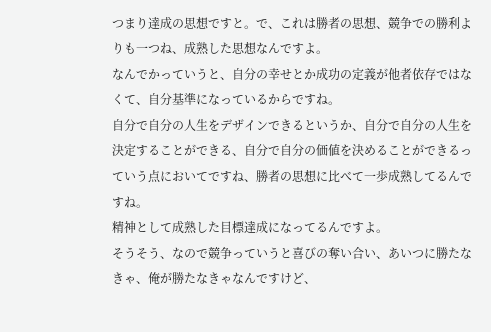つまり達成の思想ですと。で、これは勝者の思想、競争での勝利よりも一つね、成熟した思想なんですよ。
なんでかっていうと、自分の幸せとか成功の定義が他者依存ではなくて、自分基準になっているからですね。
自分で自分の人生をデザインできるというか、自分で自分の人生を決定することができる、自分で自分の価値を決めることができるっていう点においてですね、勝者の思想に比べて一歩成熟してるんですね。
精神として成熟した目標達成になってるんですよ。
そうそう、なので競争っていうと喜びの奪い合い、あいつに勝たなきゃ、俺が勝たなきゃなんですけど、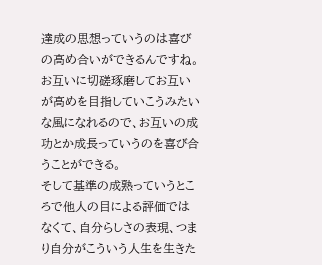達成の思想っていうのは喜びの高め合いができるんですね。お互いに切磋琢磨してお互いが高めを目指していこうみたいな風になれるので、お互いの成功とか成長っていうのを喜び合うことができる。
そして基準の成熟っていうところで他人の目による評価ではなくて、自分らしさの表現、つまり自分がこういう人生を生きた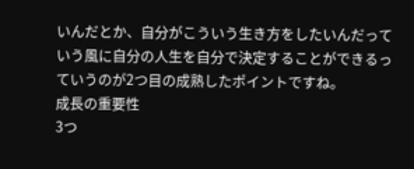いんだとか、自分がこういう生き方をしたいんだっていう風に自分の人生を自分で決定することができるっていうのが2つ目の成熟したポイントですね。
成長の重要性
3つ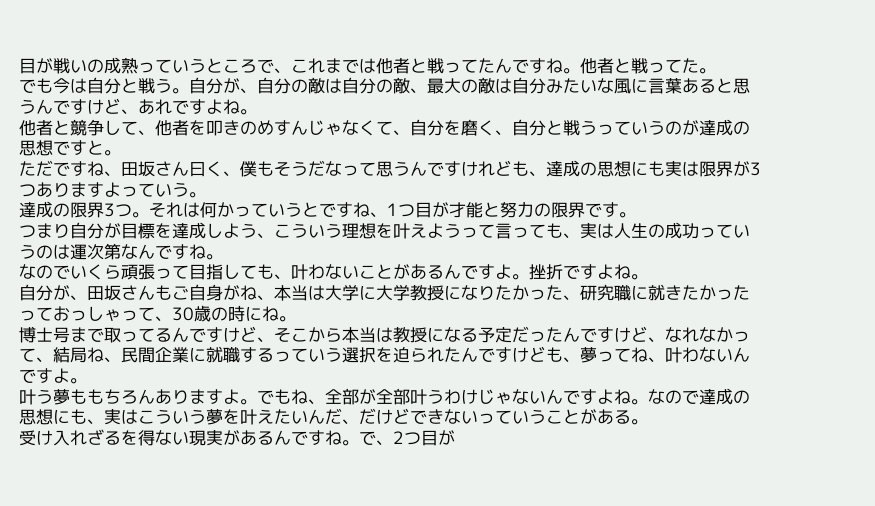目が戦いの成熟っていうところで、これまでは他者と戦ってたんですね。他者と戦ってた。
でも今は自分と戦う。自分が、自分の敵は自分の敵、最大の敵は自分みたいな風に言葉あると思うんですけど、あれですよね。
他者と競争して、他者を叩きのめすんじゃなくて、自分を磨く、自分と戦うっていうのが達成の思想ですと。
ただですね、田坂さん曰く、僕もそうだなって思うんですけれども、達成の思想にも実は限界が3つありますよっていう。
達成の限界3つ。それは何かっていうとですね、1つ目が才能と努力の限界です。
つまり自分が目標を達成しよう、こういう理想を叶えようって言っても、実は人生の成功っていうのは運次第なんですね。
なのでいくら頑張って目指しても、叶わないことがあるんですよ。挫折ですよね。
自分が、田坂さんもご自身がね、本当は大学に大学教授になりたかった、研究職に就きたかったっておっしゃって、30歳の時にね。
博士号まで取ってるんですけど、そこから本当は教授になる予定だったんですけど、なれなかって、結局ね、民間企業に就職するっていう選択を迫られたんですけども、夢ってね、叶わないんですよ。
叶う夢ももちろんありますよ。でもね、全部が全部叶うわけじゃないんですよね。なので達成の思想にも、実はこういう夢を叶えたいんだ、だけどできないっていうことがある。
受け入れざるを得ない現実があるんですね。で、2つ目が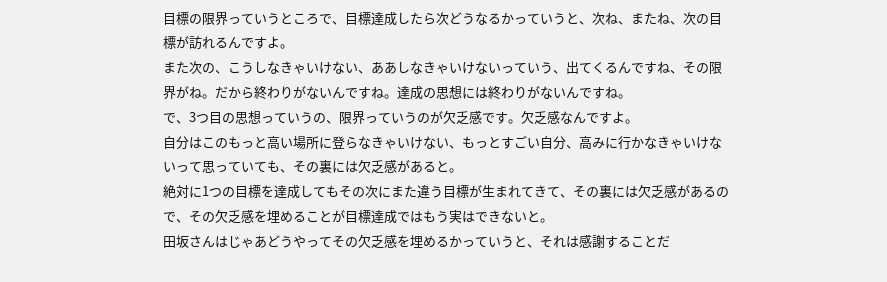目標の限界っていうところで、目標達成したら次どうなるかっていうと、次ね、またね、次の目標が訪れるんですよ。
また次の、こうしなきゃいけない、ああしなきゃいけないっていう、出てくるんですね、その限界がね。だから終わりがないんですね。達成の思想には終わりがないんですね。
で、3つ目の思想っていうの、限界っていうのが欠乏感です。欠乏感なんですよ。
自分はこのもっと高い場所に登らなきゃいけない、もっとすごい自分、高みに行かなきゃいけないって思っていても、その裏には欠乏感があると。
絶対に1つの目標を達成してもその次にまた違う目標が生まれてきて、その裏には欠乏感があるので、その欠乏感を埋めることが目標達成ではもう実はできないと。
田坂さんはじゃあどうやってその欠乏感を埋めるかっていうと、それは感謝することだ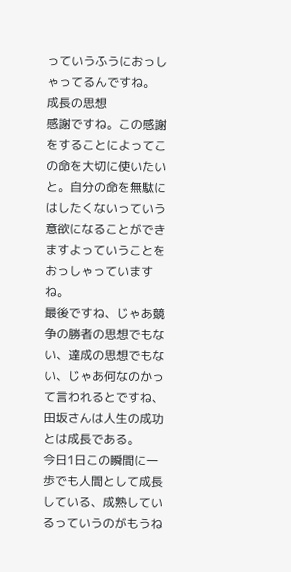っていうふうにおっしゃってるんですね。
成長の思想
感謝ですね。この感謝をすることによってこの命を大切に使いたいと。自分の命を無駄にはしたくないっていう意欲になることができますよっていうことをおっしゃっていますね。
最後ですね、じゃあ競争の勝者の思想でもない、達成の思想でもない、じゃあ何なのかって言われるとですね、田坂さんは人生の成功とは成長である。
今日1日この瞬間に一歩でも人間として成長している、成熟しているっていうのがもうね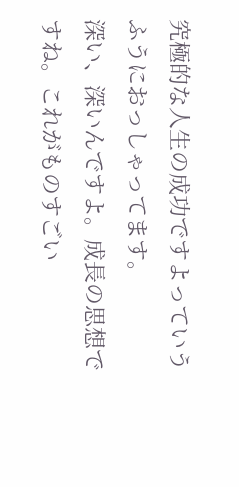究極的な人生の成功ですよっていうふうにおっしゃってます。
深い、深いんですよ。成長の思想ですね。これがものすごい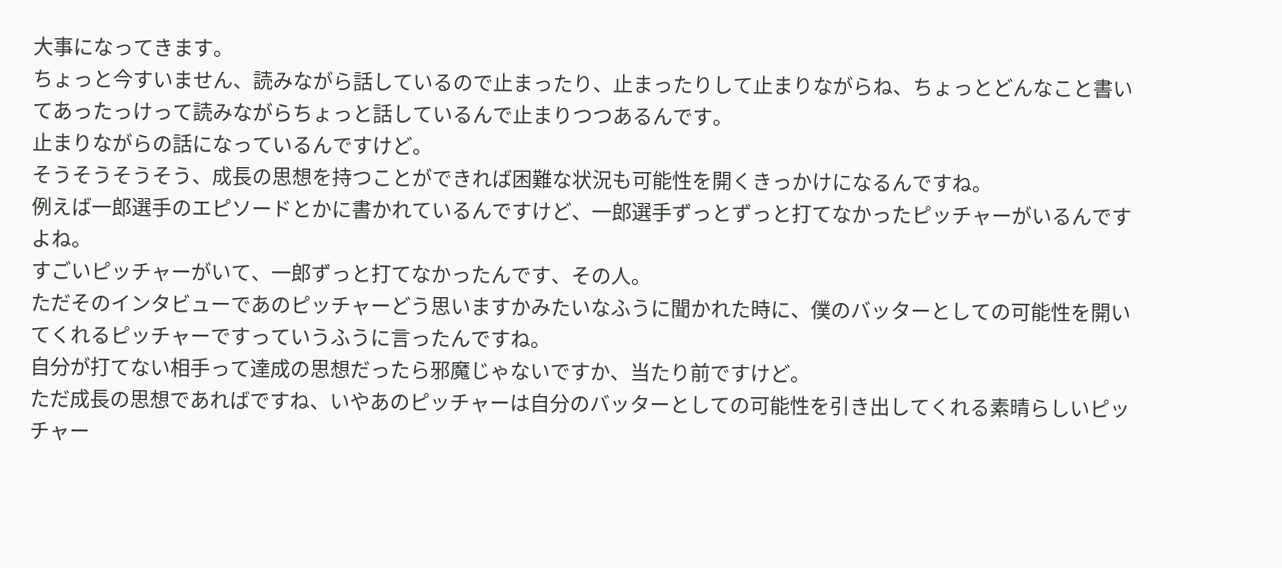大事になってきます。
ちょっと今すいません、読みながら話しているので止まったり、止まったりして止まりながらね、ちょっとどんなこと書いてあったっけって読みながらちょっと話しているんで止まりつつあるんです。
止まりながらの話になっているんですけど。
そうそうそうそう、成長の思想を持つことができれば困難な状況も可能性を開くきっかけになるんですね。
例えば一郎選手のエピソードとかに書かれているんですけど、一郎選手ずっとずっと打てなかったピッチャーがいるんですよね。
すごいピッチャーがいて、一郎ずっと打てなかったんです、その人。
ただそのインタビューであのピッチャーどう思いますかみたいなふうに聞かれた時に、僕のバッターとしての可能性を開いてくれるピッチャーですっていうふうに言ったんですね。
自分が打てない相手って達成の思想だったら邪魔じゃないですか、当たり前ですけど。
ただ成長の思想であればですね、いやあのピッチャーは自分のバッターとしての可能性を引き出してくれる素晴らしいピッチャー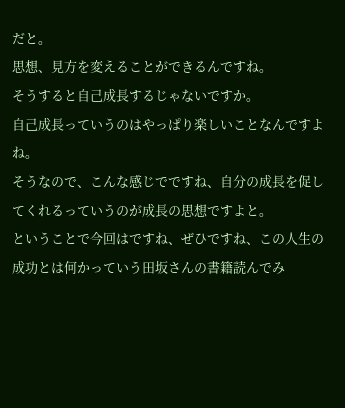だと。
思想、見方を変えることができるんですね。
そうすると自己成長するじゃないですか。
自己成長っていうのはやっぱり楽しいことなんですよね。
そうなので、こんな感じでですね、自分の成長を促してくれるっていうのが成長の思想ですよと。
ということで今回はですね、ぜひですね、この人生の成功とは何かっていう田坂さんの書籍読んでみ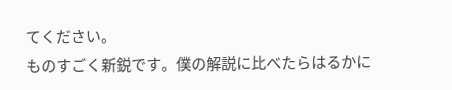てください。
ものすごく新鋭です。僕の解説に比べたらはるかに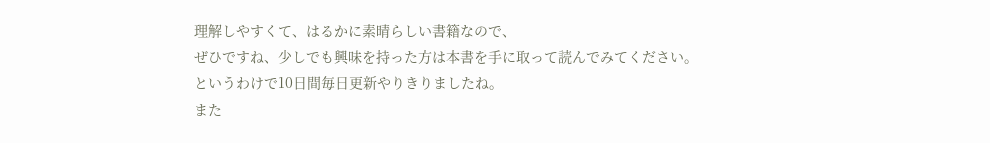理解しやすくて、はるかに素晴らしい書籍なので、
ぜひですね、少しでも興味を持った方は本書を手に取って読んでみてください。
というわけで10日間毎日更新やりきりましたね。
また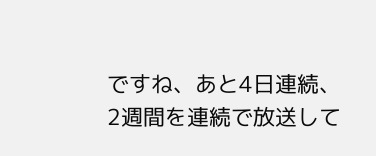ですね、あと4日連続、2週間を連続で放送して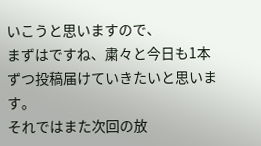いこうと思いますので、
まずはですね、粛々と今日も1本ずつ投稿届けていきたいと思います。
それではまた次回の放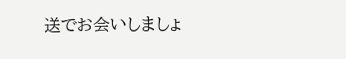送でお会いしましょ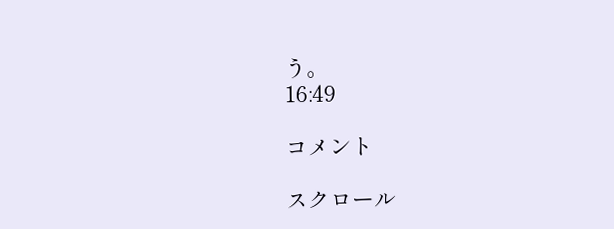う。
16:49

コメント

スクロール